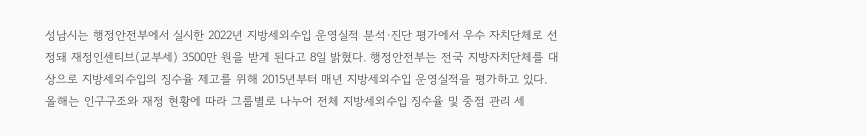성남시는 행정안전부에서 실시한 2022년 지방세외수입 운영실적 분석·진단 평가에서 우수 자치단체로 선정돼 재정인센티브(교부세) 3500만 원을 받게 된다고 8일 밝혔다. 행정안전부는 전국 지방자치단체를 대상으로 지방세외수입의 징수율 제고를 위해 2015년부터 매년 지방세외수입 운영실적을 평가하고 있다. 올해는 인구구조와 재정 현황에 따라 그룹별로 나누어 전체 지방세외수입 징수율 및 중점 관리 세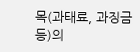목(과태료, 과징금 등)의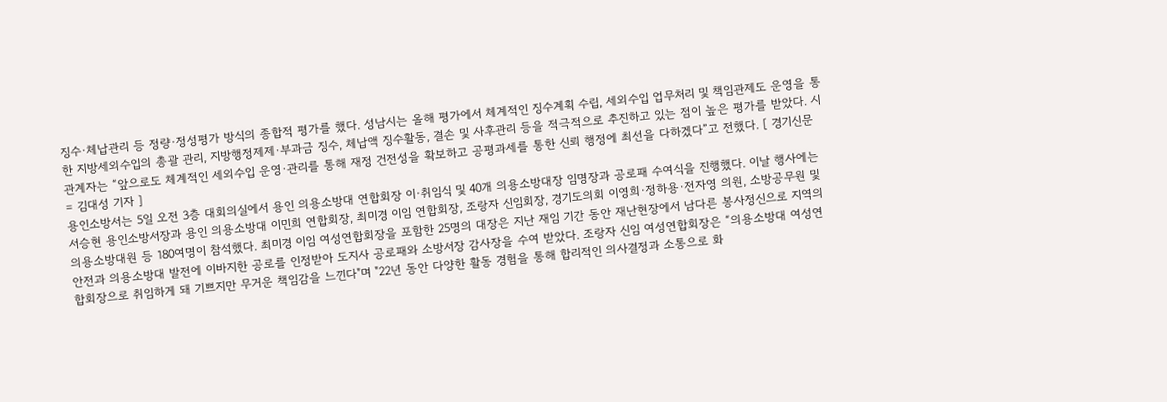징수·체납관리 등 정량·정성평가 방식의 종합적 평가를 했다. 성남시는 올해 평가에서 체계적인 징수계획 수립, 세외수입 업무처리 및 책임관제도 운영을 통한 지방세외수입의 총괄 관리, 지방행정제제·부과금 징수, 체납액 징수활동, 결손 및 사후관리 등을 적극적으로 추진하고 있는 점이 높은 평가를 받았다. 시 관계자는 “앞으로도 체계적인 세외수입 운영·관리를 통해 재정 건전성을 확보하고 공평과세를 통한 신뢰 행정에 최선을 다하겠다”고 전했다. [ 경기신문 = 김대성 기자 ]
용인소방서는 5일 오전 3층 대회의실에서 용인 의용소방대 연합회장 이·취임식 및 40개 의용소방대장 임명장과 공로패 수여식을 진행했다. 이날 행사에는 서승현 용인소방서장과 용인 의용소방대 이민희 연합회장, 최미경 이임 연합회장, 조랑자 신임회장, 경기도의회 이영희·정하용·전자영 의원, 소방공무원 및 의용소방대원 등 180여명이 참석했다. 최미경 이임 여성연합회장을 포함한 25명의 대장은 지난 재임 기간 동안 재난현장에서 남다른 봉사정신으로 지역의 안전과 의용소방대 발전에 이바지한 공로를 인정받아 도지사 공로패와 소방서장 감사장을 수여 받았다. 조랑자 신임 여성연합회장은 “의용소방대 여성연합회장으로 취임하게 돼 기쁘지만 무거운 책임감을 느낀다"며 "22년 동안 다양한 활동 경험을 통해 합리적인 의사결정과 소통으로 화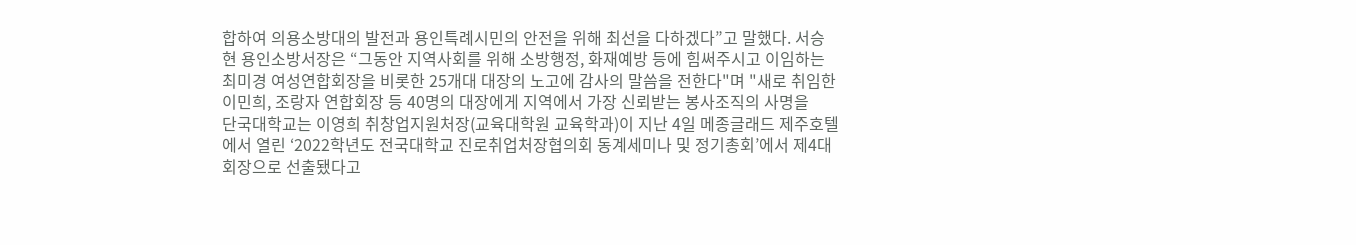합하여 의용소방대의 발전과 용인특례시민의 안전을 위해 최선을 다하겠다”고 말했다. 서승현 용인소방서장은 “그동안 지역사회를 위해 소방행정, 화재예방 등에 힘써주시고 이임하는 최미경 여성연합회장을 비롯한 25개대 대장의 노고에 감사의 말씀을 전한다"며 "새로 취임한 이민희, 조랑자 연합회장 등 40명의 대장에게 지역에서 가장 신뢰받는 봉사조직의 사명을
단국대학교는 이영희 취창업지원처장(교육대학원 교육학과)이 지난 4일 메종글래드 제주호텔에서 열린 ‘2022학년도 전국대학교 진로취업처장협의회 동계세미나 및 정기총회’에서 제4대 회장으로 선출됐다고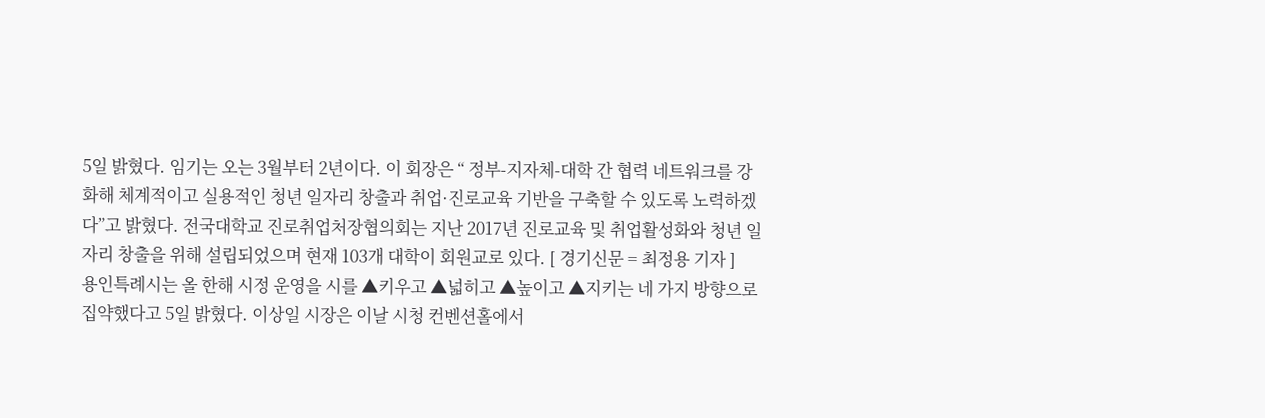5일 밝혔다. 임기는 오는 3월부터 2년이다. 이 회장은 “ 정부-지자체-대학 간 협력 네트워크를 강화해 체계적이고 실용적인 청년 일자리 창출과 취업·진로교육 기반을 구축할 수 있도록 노력하겠다”고 밝혔다. 전국대학교 진로취업처장협의회는 지난 2017년 진로교육 및 취업활성화와 청년 일자리 창출을 위해 설립되었으며 현재 103개 대학이 회원교로 있다. [ 경기신문 = 최정용 기자 ]
용인특례시는 올 한해 시정 운영을 시를 ▲키우고 ▲넓히고 ▲높이고 ▲지키는 네 가지 방향으로 집약했다고 5일 밝혔다. 이상일 시장은 이날 시청 컨벤션홀에서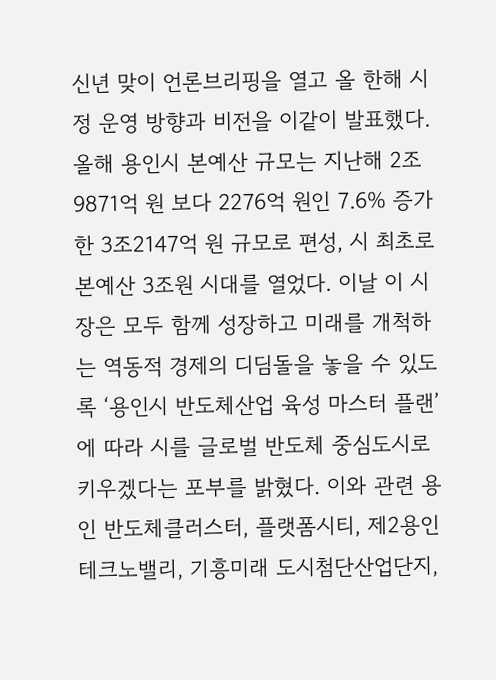신년 맞이 언론브리핑을 열고 올 한해 시정 운영 방향과 비전을 이같이 발표했다. 올해 용인시 본예산 규모는 지난해 2조9871억 원 보다 2276억 원인 7.6% 증가한 3조2147억 원 규모로 편성, 시 최초로 본예산 3조원 시대를 열었다. 이날 이 시장은 모두 함께 성장하고 미래를 개척하는 역동적 경제의 디딤돌을 놓을 수 있도록 ‘용인시 반도체산업 육성 마스터 플랜’에 따라 시를 글로벌 반도체 중심도시로 키우겠다는 포부를 밝혔다. 이와 관련 용인 반도체클러스터, 플랫폼시티, 제2용인테크노밸리, 기흥미래 도시첨단산업단지,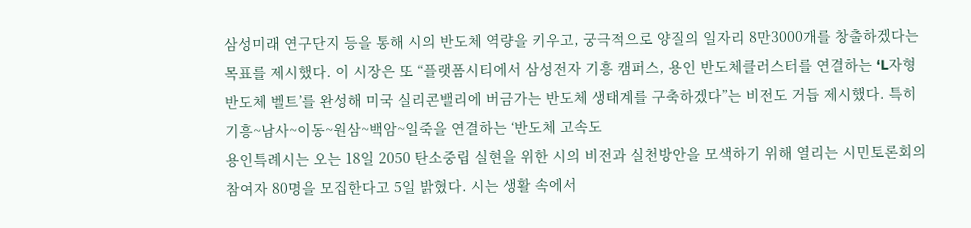삼성미래 연구단지 등을 통해 시의 반도체 역량을 키우고, 궁극적으로 양질의 일자리 8만3000개를 창출하겠다는 목표를 제시했다. 이 시장은 또 “플랫폼시티에서 삼성전자 기흥 캠퍼스, 용인 반도체클러스터를 연결하는 ‘L자형 반도체 벨트’를 완성해 미국 실리콘밸리에 버금가는 반도체 생태계를 구축하겠다”는 비전도 거듭 제시했다. 특히 기흥~남사~이동~원삼~백암~일죽을 연결하는 ‘반도체 고속도
용인특례시는 오는 18일 2050 탄소중립 실현을 위한 시의 비전과 실천방안을 모색하기 위해 열리는 시민토론회의 참여자 80명을 모집한다고 5일 밝혔다. 시는 생활 속에서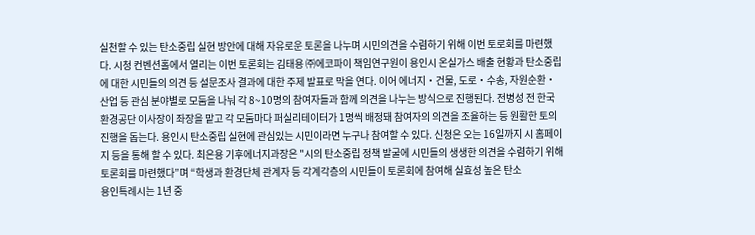실천할 수 있는 탄소중립 실현 방안에 대해 자유로운 토론을 나누며 시민의견을 수렴하기 위해 이번 토로회를 마련했다. 시청 컨벤션홀에서 열리는 이번 토론회는 김태용 ㈜에코파이 책임연구원이 용인시 온실가스 배출 현황과 탄소중립에 대한 시민들의 의견 등 설문조사 결과에 대한 주제 발표로 막을 연다. 이어 에너지‧건물, 도로‧수송, 자원순환‧산업 등 관심 분야별로 모둠을 나눠 각 8~10명의 참여자들과 함께 의견을 나누는 방식으로 진행된다. 전병성 전 한국환경공단 이사장이 좌장을 맡고 각 모둠마다 퍼실리테이터가 1명씩 배정돼 참여자의 의견을 조율하는 등 원활한 토의 진행을 돕는다. 용인시 탄소중립 실현에 관심있는 시민이라면 누구나 참여할 수 있다. 신청은 오는 16일까지 시 홈페이지 등을 통해 할 수 있다. 최은용 기후에너지과장은 "시의 탄소중립 정책 발굴에 시민들의 생생한 의견을 수렴하기 위해 토론회를 마련했다”며 “학생과 환경단체 관계자 등 각계각층의 시민들이 토론회에 참여해 실효성 높은 탄소
용인특례시는 1년 중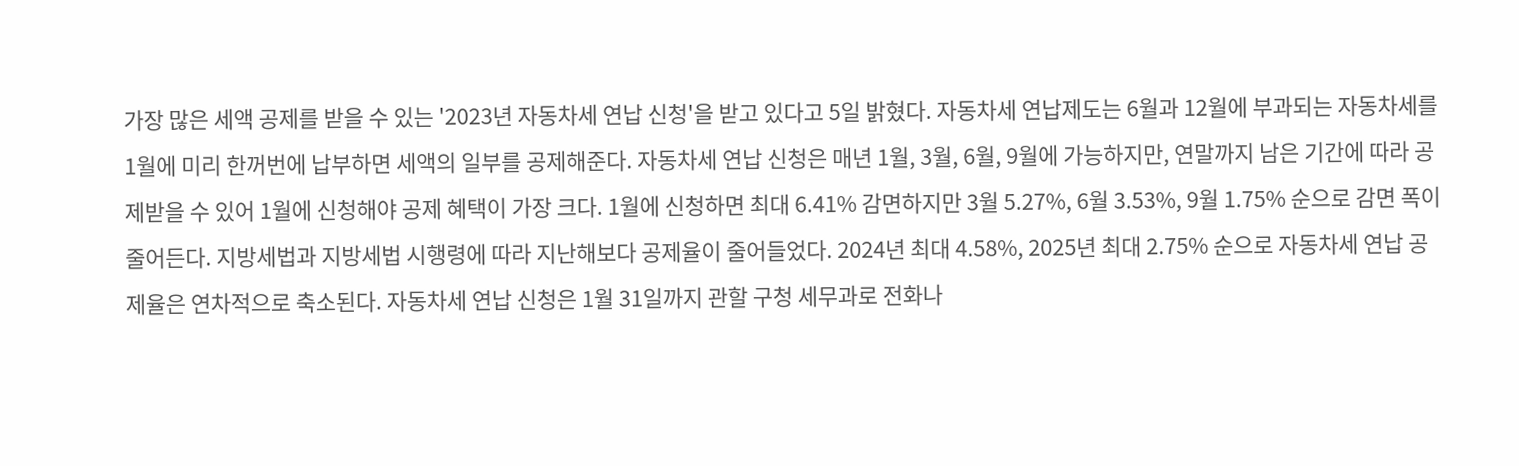가장 많은 세액 공제를 받을 수 있는 '2023년 자동차세 연납 신청'을 받고 있다고 5일 밝혔다. 자동차세 연납제도는 6월과 12월에 부과되는 자동차세를 1월에 미리 한꺼번에 납부하면 세액의 일부를 공제해준다. 자동차세 연납 신청은 매년 1월, 3월, 6월, 9월에 가능하지만, 연말까지 남은 기간에 따라 공제받을 수 있어 1월에 신청해야 공제 혜택이 가장 크다. 1월에 신청하면 최대 6.41% 감면하지만 3월 5.27%, 6월 3.53%, 9월 1.75% 순으로 감면 폭이 줄어든다. 지방세법과 지방세법 시행령에 따라 지난해보다 공제율이 줄어들었다. 2024년 최대 4.58%, 2025년 최대 2.75% 순으로 자동차세 연납 공제율은 연차적으로 축소된다. 자동차세 연납 신청은 1월 31일까지 관할 구청 세무과로 전화나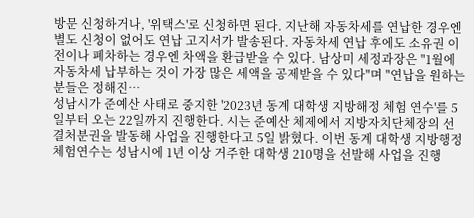방문 신청하거나, '위택스'로 신청하면 된다. 지난해 자동차세를 연납한 경우엔 별도 신청이 없어도 연납 고지서가 발송된다. 자동차세 연납 후에도 소유권 이전이나 폐차하는 경우엔 차액을 환급받을 수 있다. 남상미 세정과장은 "1월에 자동차세 납부하는 것이 가장 많은 세액을 공제받을 수 있다"며 "연납을 원하는 분들은 정해진…
성남시가 준예산 사태로 중지한 '2023년 동계 대학생 지방해정 체험 연수'를 5일부터 오는 22일까지 진행한다. 시는 준예산 체제에서 지방자치단체장의 선결처분권을 발동해 사업을 진행한다고 5일 밝혔다. 이번 동계 대학생 지방행정체험연수는 성남시에 1년 이상 거주한 대학생 210명을 선발해 사업을 진행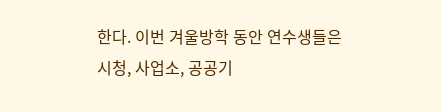한다. 이번 겨울방학 동안 연수생들은 시청, 사업소, 공공기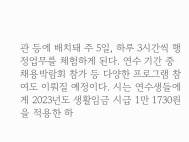관 등에 배치돼 주 5일, 하루 3시간씩 행정업무를 체험하게 된다. 연수 기간 중 채용박람회 참가 등 다양한 프로그램 참여도 이뤄질 예정이다. 시는 연수생들에게 2023년도 생활임금 시급 1만 1730원을 적용한 하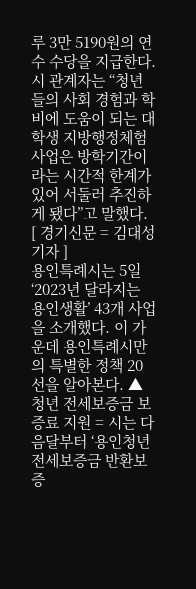루 3만 5190원의 연수 수당을 지급한다. 시 관계자는 “청년들의 사회 경험과 학비에 도움이 되는 대학생 지방행정체험사업은 방학기간이라는 시간적 한계가 있어 서둘러 추진하게 됐다”고 말했다. [ 경기신문 = 김대성 기자 ]
용인특례시는 5일 ‘2023년 달라지는 용인생활’ 43개 사업을 소개했다. 이 가운데 용인특례시만의 특별한 정책 20선을 알아본다. ▲청년 전세보증금 보증료 지원 = 시는 다음달부터 ‘용인청년 전세보증금 반환보증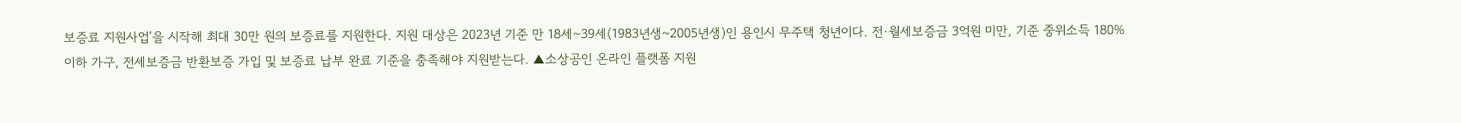보증료 지원사업’을 시작해 최대 30만 원의 보증료를 지원한다. 지원 대상은 2023년 기준 만 18세~39세(1983년생~2005년생)인 용인시 무주택 청년이다. 전·월세보증금 3억원 미만, 기준 중위소득 180% 이하 가구, 전세보증금 반환보증 가입 및 보증료 납부 완료 기준을 충족해야 지원받는다. ▲소상공인 온라인 플랫폼 지원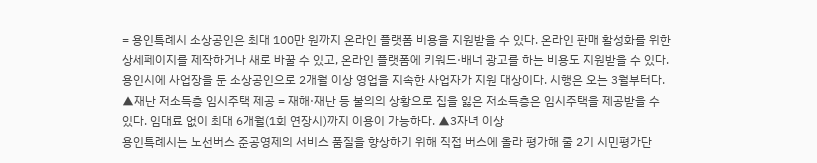= 용인특례시 소상공인은 최대 100만 원까지 온라인 플랫폼 비용을 지원받을 수 있다. 온라인 판매 활성화를 위한 상세페이지를 제작하거나 새로 바꿀 수 있고, 온라인 플랫폼에 키워드·배너 광고를 하는 비용도 지원받을 수 있다. 용인시에 사업장을 둔 소상공인으로 2개월 이상 영업을 지속한 사업자가 지원 대상이다. 시행은 오는 3월부터다. ▲재난 저소득층 임시주택 제공 = 재해·재난 등 불의의 상황으로 집을 잃은 저소득층은 임시주택을 제공받을 수 있다. 임대료 없이 최대 6개월(1회 연장시)까지 이용이 가능하다. ▲3자녀 이상
용인특례시는 노선버스 준공영제의 서비스 품질을 향상하기 위해 직접 버스에 올라 평가해 줄 2기 시민평가단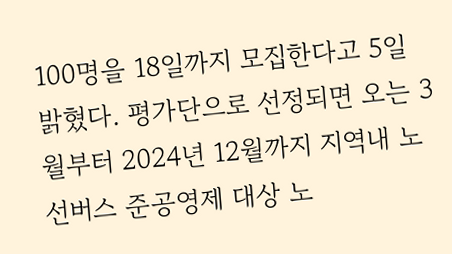100명을 18일까지 모집한다고 5일 밝혔다. 평가단으로 선정되면 오는 3월부터 2024년 12월까지 지역내 노선버스 준공영제 대상 노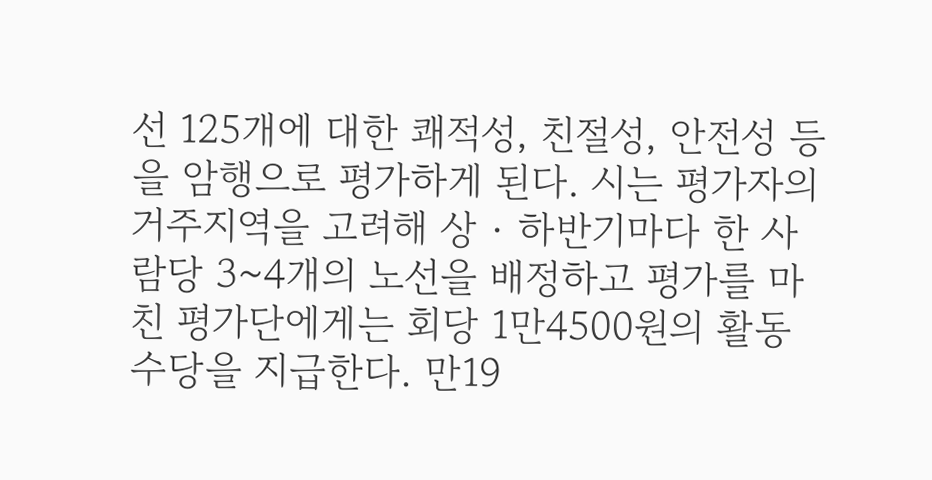선 125개에 대한 쾌적성, 친절성, 안전성 등을 암행으로 평가하게 된다. 시는 평가자의 거주지역을 고려해 상‧하반기마다 한 사람당 3~4개의 노선을 배정하고 평가를 마친 평가단에게는 회당 1만4500원의 활동수당을 지급한다. 만19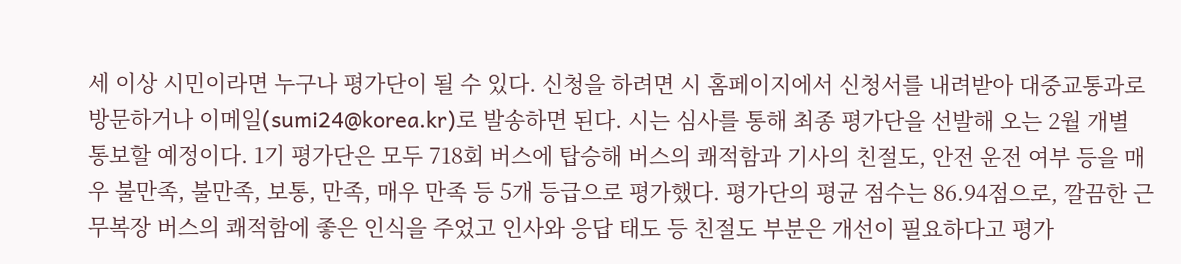세 이상 시민이라면 누구나 평가단이 될 수 있다. 신청을 하려면 시 홈페이지에서 신청서를 내려받아 대중교통과로 방문하거나 이메일(sumi24@korea.kr)로 발송하면 된다. 시는 심사를 통해 최종 평가단을 선발해 오는 2월 개별 통보할 예정이다. 1기 평가단은 모두 718회 버스에 탑승해 버스의 쾌적함과 기사의 친절도, 안전 운전 여부 등을 매우 불만족, 불만족, 보통, 만족, 매우 만족 등 5개 등급으로 평가했다. 평가단의 평균 점수는 86.94점으로, 깔끔한 근무복장 버스의 쾌적함에 좋은 인식을 주었고 인사와 응답 태도 등 친절도 부분은 개선이 필요하다고 평가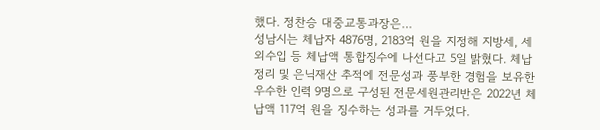했다. 정찬승 대중교통과장은…
성남시는 체납자 4876명, 2183억 원을 지정해 지방세, 세외수입 등 체납액 통합징수에 나선다고 5일 밝혔다. 체납정리 및 은닉재산 추적에 전문성과 풍부한 경험을 보유한 우수한 인력 9명으로 구성된 전문세원관리반은 2022년 체납액 117억 원을 징수하는 성과를 거두었다.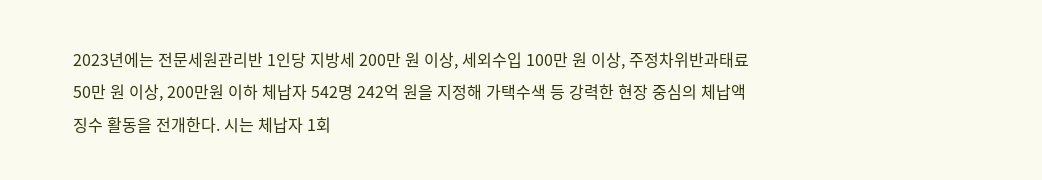2023년에는 전문세원관리반 1인당 지방세 200만 원 이상, 세외수입 100만 원 이상, 주정차위반과태료 50만 원 이상, 200만원 이하 체납자 542명 242억 원을 지정해 가택수색 등 강력한 현장 중심의 체납액 징수 활동을 전개한다. 시는 체납자 1회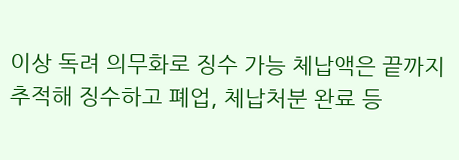이상 독려 의무화로 징수 가능 체납액은 끝까지 추적해 징수하고 폐업, 체납처분 완료 등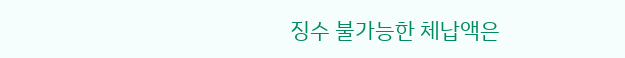징수 불가능한 체납액은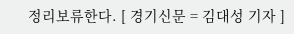정리보류한다. [ 경기신문 = 김대성 기자 ]